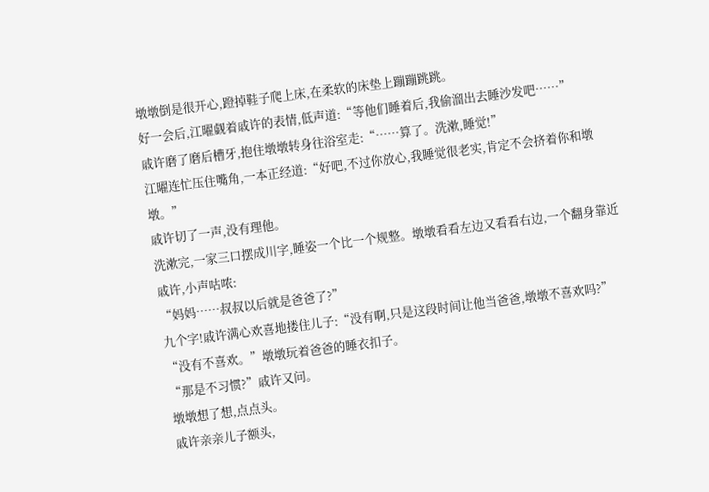墩墩倒是很开心,蹬掉鞋子爬上床,在柔软的床垫上蹦蹦跳跳。
好一会后,江曜觑着戚许的表情,低声道:“等他们睡着后,我偷溜出去睡沙发吧……”
戚许磨了磨后槽牙,抱住墩墩转身往浴室走:“……算了。洗漱,睡觉!”
江曜连忙压住嘴角,一本正经道:“好吧,不过你放心,我睡觉很老实,肯定不会挤着你和墩墩。”
戚许切了一声,没有理他。
洗漱完,一家三口摆成川字,睡姿一个比一个规整。墩墩看看左边又看看右边,一个翻身靠近戚许,小声咕哝:
“妈妈……叔叔以后就是爸爸了?”
九个字!戚许满心欢喜地搂住儿子:“没有啊,只是这段时间让他当爸爸,墩墩不喜欢吗?”
“没有不喜欢。”墩墩玩着爸爸的睡衣扣子。
“那是不习惯?”戚许又问。
墩墩想了想,点点头。
戚许亲亲儿子额头,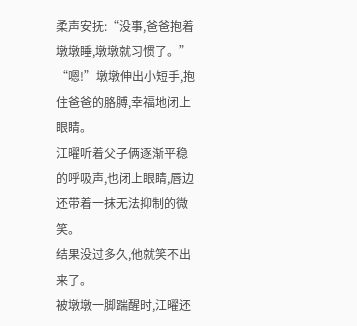柔声安抚:“没事,爸爸抱着墩墩睡,墩墩就习惯了。”
“嗯!”墩墩伸出小短手,抱住爸爸的胳膊,幸福地闭上眼睛。
江曜听着父子俩逐渐平稳的呼吸声,也闭上眼睛,唇边还带着一抹无法抑制的微笑。
结果没过多久,他就笑不出来了。
被墩墩一脚踹醒时,江曜还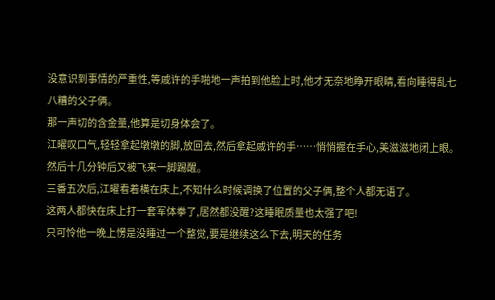没意识到事情的严重性,等戚许的手啪地一声拍到他脸上时,他才无奈地睁开眼睛,看向睡得乱七八糟的父子俩。
那一声切的含金量,他算是切身体会了。
江曜叹口气,轻轻拿起墩墩的脚,放回去,然后拿起戚许的手……悄悄握在手心,美滋滋地闭上眼。
然后十几分钟后又被飞来一脚踢醒。
三番五次后,江曜看着横在床上,不知什么时候调换了位置的父子俩,整个人都无语了。
这两人都快在床上打一套军体拳了,居然都没醒?这睡眠质量也太强了吧!
只可怜他一晚上愣是没睡过一个整觉,要是继续这么下去,明天的任务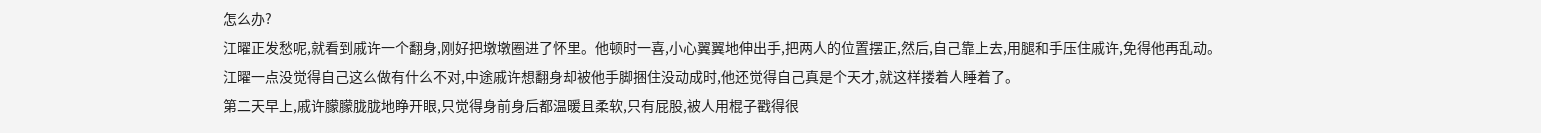怎么办?
江曜正发愁呢,就看到戚许一个翻身,刚好把墩墩圈进了怀里。他顿时一喜,小心翼翼地伸出手,把两人的位置摆正,然后,自己靠上去,用腿和手压住戚许,免得他再乱动。
江曜一点没觉得自己这么做有什么不对,中途戚许想翻身却被他手脚捆住没动成时,他还觉得自己真是个天才,就这样搂着人睡着了。
第二天早上,戚许朦朦胧胧地睁开眼,只觉得身前身后都温暖且柔软,只有屁股,被人用棍子戳得很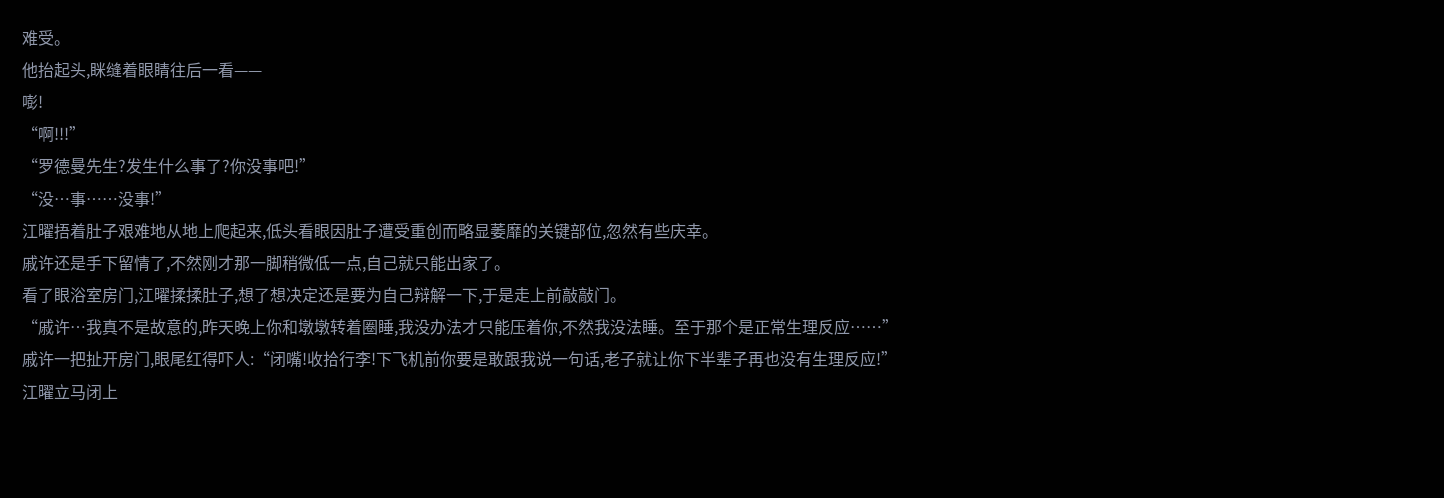难受。
他抬起头,眯缝着眼睛往后一看——
嘭!
“啊!!!”
“罗德曼先生?发生什么事了?你没事吧!”
“没…事……没事!”
江曜捂着肚子艰难地从地上爬起来,低头看眼因肚子遭受重创而略显萎靡的关键部位,忽然有些庆幸。
戚许还是手下留情了,不然刚才那一脚稍微低一点,自己就只能出家了。
看了眼浴室房门,江曜揉揉肚子,想了想决定还是要为自己辩解一下,于是走上前敲敲门。
“戚许…我真不是故意的,昨天晚上你和墩墩转着圈睡,我没办法才只能压着你,不然我没法睡。至于那个是正常生理反应……”
戚许一把扯开房门,眼尾红得吓人:“闭嘴!收拾行李!下飞机前你要是敢跟我说一句话,老子就让你下半辈子再也没有生理反应!”
江曜立马闭上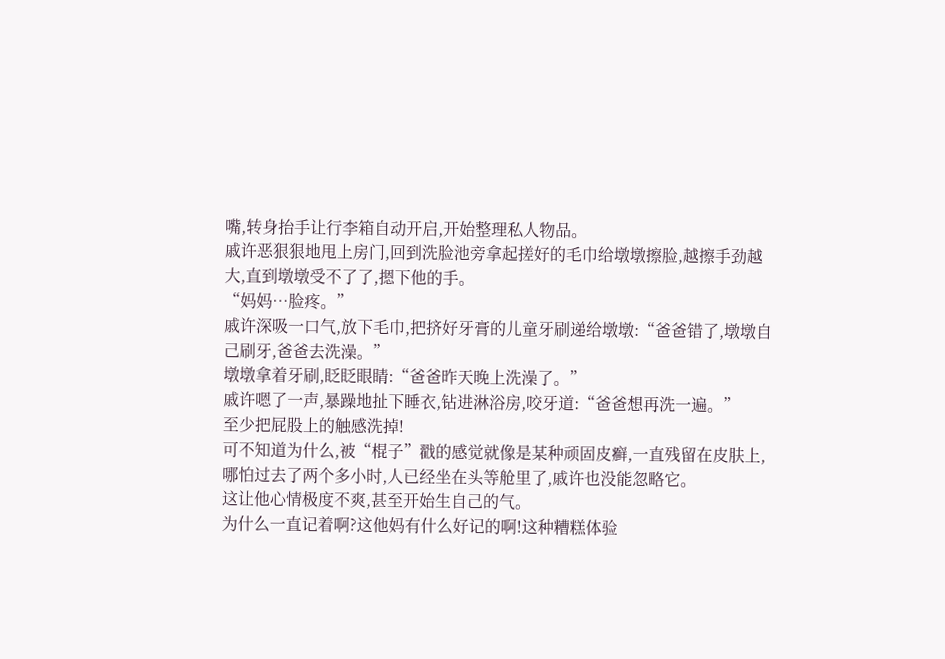嘴,转身抬手让行李箱自动开启,开始整理私人物品。
戚许恶狠狠地甩上房门,回到洗脸池旁拿起搓好的毛巾给墩墩擦脸,越擦手劲越大,直到墩墩受不了了,摁下他的手。
“妈妈…脸疼。”
戚许深吸一口气,放下毛巾,把挤好牙膏的儿童牙刷递给墩墩:“爸爸错了,墩墩自己刷牙,爸爸去洗澡。”
墩墩拿着牙刷,眨眨眼睛:“爸爸昨天晚上洗澡了。”
戚许嗯了一声,暴躁地扯下睡衣,钻进淋浴房,咬牙道:“爸爸想再洗一遍。”
至少把屁股上的触感洗掉!
可不知道为什么,被“棍子”戳的感觉就像是某种顽固皮癣,一直残留在皮肤上,哪怕过去了两个多小时,人已经坐在头等舱里了,戚许也没能忽略它。
这让他心情极度不爽,甚至开始生自己的气。
为什么一直记着啊?这他妈有什么好记的啊!这种糟糕体验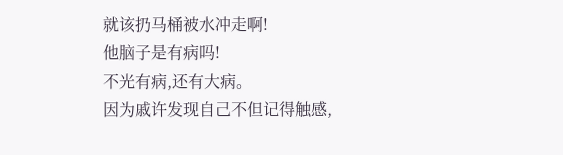就该扔马桶被水冲走啊!
他脑子是有病吗!
不光有病,还有大病。
因为戚许发现自己不但记得触感,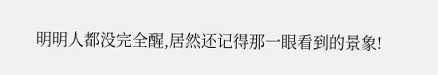明明人都没完全醒,居然还记得那一眼看到的景象!